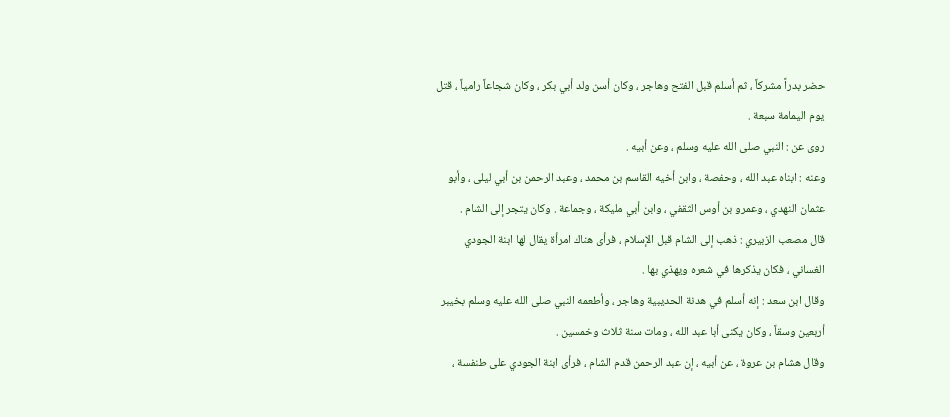حضر بدراً مشركاً ، ثم أسلم قبل الفتح وهاجر ، وكان أسن ولد أبي بكر ، وكان شجاعاً رامياً ، قتل يوم اليمامة سبعة .
روى عن : النبي صلى الله عليه وسلم ، وعن أبيه .
وعنه : ابناه عبد الله ، وحفصة ، وابن أخيه القاسم بن محمد ، وعبد الرحمن بن أبي ليلى ، وأبو عثمان النهدي ، وعمرو بن أوس الثقفي ، وابن أبي مليكة ، وجماعة . وكان يتجر إلى الشام .
قال مصعب الزبيري : ذهب إلى الشام قبل الإسلام ، فرأى هناك امرأة يقال لها ابنة الجودي الغساني ، فكان يذكرها في شعره ويهذي بها .
وقال ابن سعد : إنه أسلم في هدنة الحديبية وهاجر ، وأطعمه النبي صلى الله عليه وسلم بخيبر أربعين وسقاً ، وكان يكنى أبا عبد الله ، ومات سنة ثلاث وخمسين .
وقال هشام بن عروة ، عن أبيه ، إن عبد الرحمن قدم الشام ، فرأى ابنة الجودي على طنفسة ،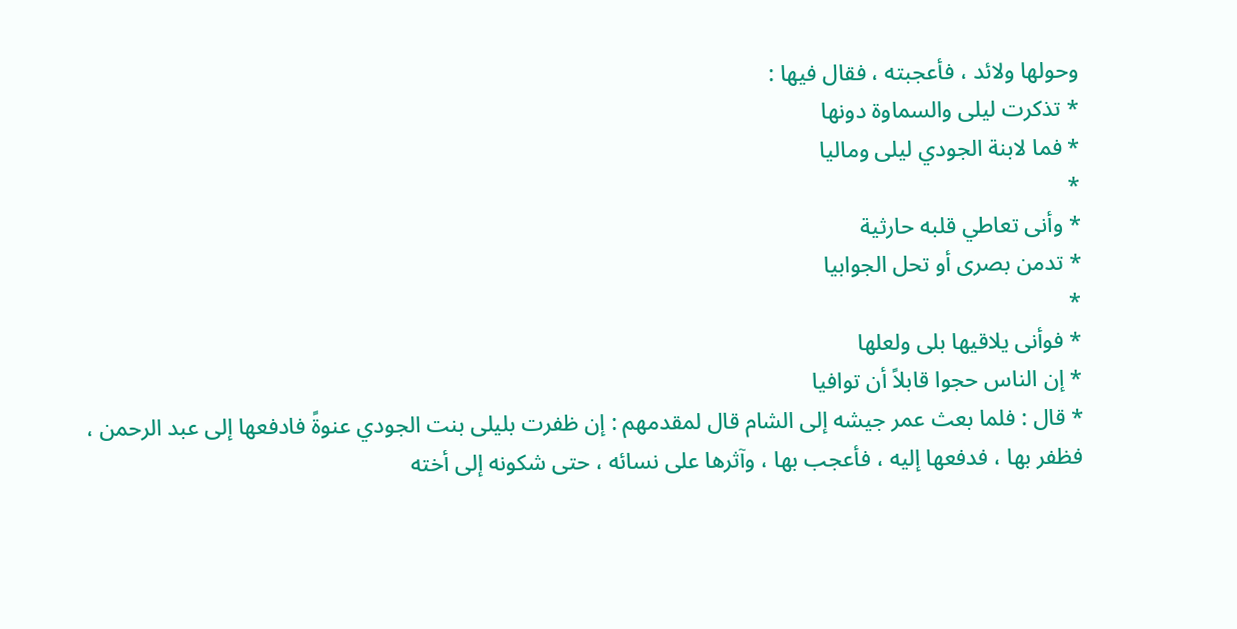وحولها ولائد ، فأعجبته ، فقال فيها :
* تذكرت ليلى والسماوة دونها
* فما لابنة الجودي ليلى وماليا
*
* وأنى تعاطي قلبه حارثية
* تدمن بصرى أو تحل الجوابيا
*
* فوأنى يلاقيها بلى ولعلها
* إن الناس حجوا قابلاً أن توافيا
* قال : فلما بعث عمر جيشه إلى الشام قال لمقدمهم : إن ظفرت بليلى بنت الجودي عنوةً فادفعها إلى عبد الرحمن ، فظفر بها ، فدفعها إليه ، فأعجب بها ، وآثرها على نسائه ، حتى شكونه إلى أخته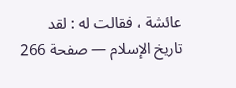عائشة ، فقالت له : لقد
تاريخ الإسلام — صفحة 266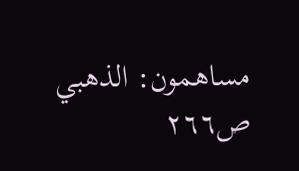مساهمون: الذهبي
ص٢٦٦